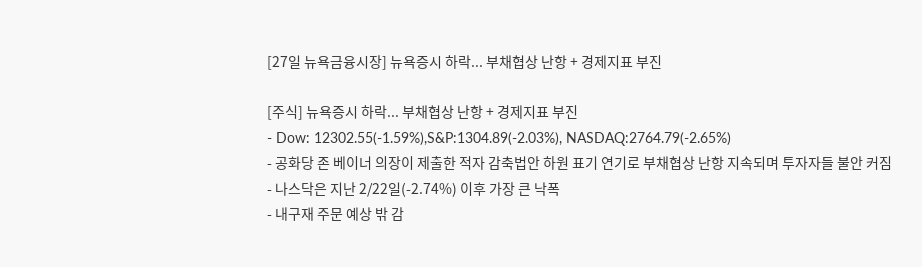[27일 뉴욕금융시장] 뉴욕증시 하락... 부채협상 난항 + 경제지표 부진

[주식] 뉴욕증시 하락... 부채협상 난항 + 경제지표 부진
- Dow: 12302.55(-1.59%),S&P:1304.89(-2.03%), NASDAQ:2764.79(-2.65%)
- 공화당 존 베이너 의장이 제출한 적자 감축법안 하원 표기 연기로 부채협상 난항 지속되며 투자자들 불안 커짐
- 나스닥은 지난 2/22일(-2.74%) 이후 가장 큰 낙폭
- 내구재 주문 예상 밖 감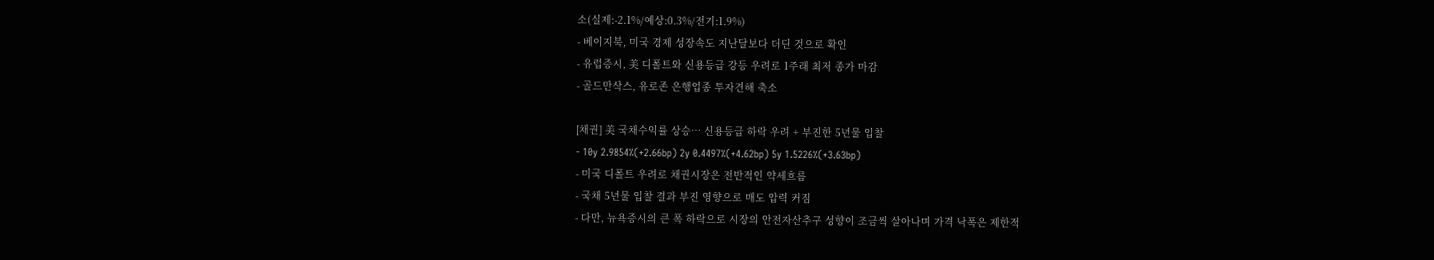소(실제:-2.1%/예상:0.3%/전기:1.9%)
- 베이지북, 미국 경제 성장속도 지난달보다 더딘 것으로 확인
- 유럽증시, 美 디폴트와 신용등급 강등 우려로 1주래 최저 종가 마감
- 골드만삭스, 유로존 은행업종 투자견해 축소

[채권] 美 국채수익률 상승… 신용등급 하락 우려 + 부진한 5년물 입찰
- 10y 2.9854%(+2.66bp) 2y 0.4497%(+4.62bp) 5y 1.5226%(+3.63bp)
- 미국 디폴트 우려로 채권시장은 전반적인 약세흐름
- 국채 5년물 입찰 결과 부진 영향으로 매도 압력 커짐
- 다만, 뉴욕증시의 큰 폭 하락으로 시장의 안전자산추구 성향이 조금씩 살아나며 가격 낙폭은 제한적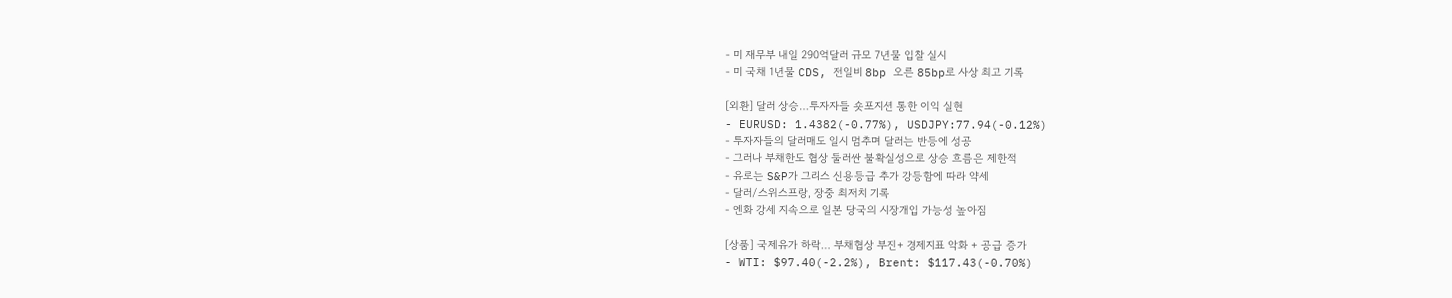- 미 재무부 내일 290억달러 규모 7년물 입찰 실시
- 미 국채 1년물 CDS, 전일비 8bp 오른 85bp로 사상 최고 기록

[외환] 달러 상승…투자자들 숏포지션 통한 이익 실현
- EURUSD: 1.4382(-0.77%), USDJPY:77.94(-0.12%)
- 투자자들의 달러매도 일시 멈추며 달러는 반등에 성공
- 그러나 부채한도 협상 둘러싼 불확실성으로 상승 흐름은 제한적
- 유로는 S&P가 그리스 신용등급 추가 강등함에 따라 약세
- 달러/스위스프랑, 장중 최저치 기록
- 엔화 강세 지속으로 일본 당국의 시장개입 가능성 높아짐

[상품] 국제유가 하락… 부채협상 부진+ 경제지표 악화 + 공급 증가
- WTI: $97.40(-2.2%), Brent: $117.43(-0.70%)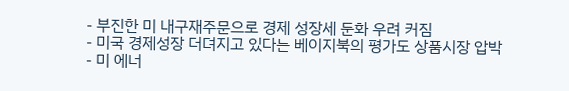- 부진한 미 내구재주문으로 경제 성장세 둔화 우려 커짐
- 미국 경제성장 더뎌지고 있다는 베이지북의 평가도 상품시장 압박
- 미 에너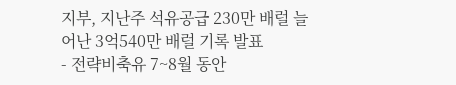지부, 지난주 석유공급 230만 배럴 늘어난 3억540만 배럴 기록 발표
- 전략비축유 7~8월 동안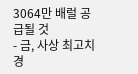3064만 배럴 공급될 것
- 금, 사상 최고치 경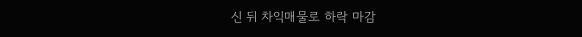신 뒤 차익매물로 하락 마감